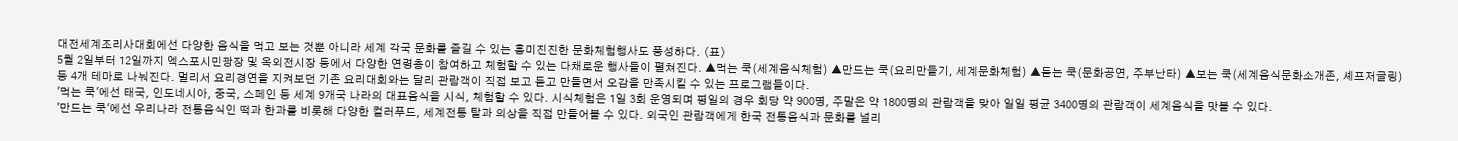대전세계조리사대회에선 다양한 음식을 먹고 보는 것뿐 아니라 세계 각국 문화를 즐길 수 있는 흥미진진한 문화체험행사도 풍성하다. 〈표〉
5월 2일부터 12일까지 엑스포시민광장 및 옥외전시장 등에서 다양한 연령층이 참여하고 체험할 수 있는 다채로운 행사들이 펼쳐진다. ▲먹는 쿡(세계음식체험) ▲만드는 쿡(요리만들기, 세계문화체험) ▲듣는 쿡(문화공연, 주부난타) ▲보는 쿡(세계음식문화소개존, 셰프저글링) 등 4개 테마로 나눠진다. 멀리서 요리경연을 지켜보던 기존 요리대회와는 달리 관람객이 직접 보고 듣고 만들면서 오감을 만족시킬 수 있는 프로그램들이다.
'먹는 쿡'에선 태국, 인도네시아, 중국, 스페인 등 세계 9개국 나라의 대표음식을 시식, 체험할 수 있다. 시식체험은 1일 3회 운영되며 평일의 경우 회당 약 900명, 주말은 약 1800명의 관람객을 맞아 일일 평균 3400명의 관람객이 세계음식을 맛볼 수 있다.
'만드는 쿡'에선 우리나라 전통음식인 떡과 한과를 비롯해 다양한 컬러푸드, 세계전통 탈과 의상을 직접 만들어볼 수 있다. 외국인 관람객에게 한국 전통음식과 문화를 널리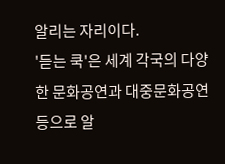알리는 자리이다.
'듣는 쿡'은 세계 각국의 다양한 문화공연과 대중문화공연 등으로 알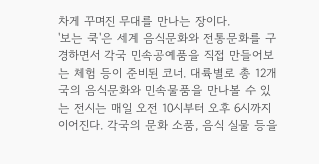차게 꾸며진 무대를 만나는 장이다.
'보는 쿡'은 세계 음식문화와 전통문화를 구경하면서 각국 민속공예품을 직접 만들어보는 체험 등이 준비된 코너. 대륙별로 총 12개국의 음식문화와 민속물품을 만나볼 수 있는 전시는 매일 오전 10시부터 오후 6시까지 이어진다. 각국의 문화 소품, 음식 실물 등을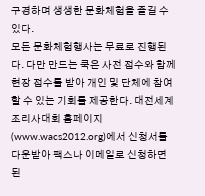구경하며 생생한 문화체험을 즐길 수 있다.
모든 문화체험행사는 무료로 진행된다. 다만 만드는 쿡은 사전 접수와 함께 현장 접수를 받아 개인 및 단체에 참여할 수 있는 기회를 제공한다. 대전세계조리사대회 홈페이지(www.wacs2012.org)에서 신청서를 다운받아 팩스나 이메일로 신청하면 된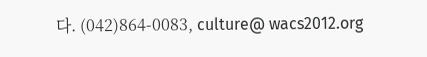다. (042)864-0083, culture@ wacs2012.org